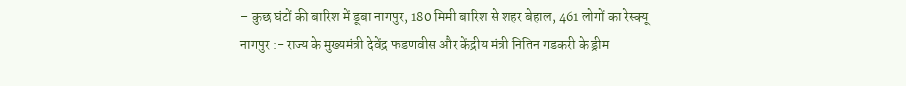– कुछ घंटों की बारिश में डूबा नागपुर, 180 मिमी बारिश से शहर बेहाल, 461 लोगों का रेस्क्यू
नागपुर :- राज्य के मुख्यमंत्री देवेंद्र फडणवीस और केंद्रीय मंत्री नितिन गडकरी के ड्रीम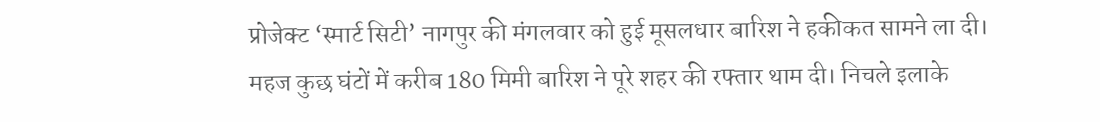प्रोजेक्ट ‘स्मार्ट सिटी’ नागपुर की मंगलवार को हुई मूसलधार बारिश ने हकीकत सामने ला दी। महज कुछ घंटों में करीब 180 मिमी बारिश ने पूरे शहर की रफ्तार थाम दी। निचले इलाके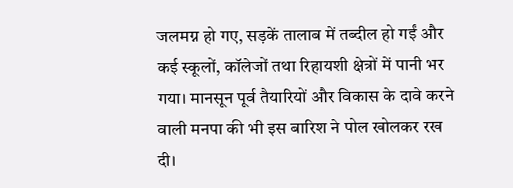जलमग्न हो गए, सड़कें तालाब में तब्दील हो गईं और कई स्कूलों, कॉलेजों तथा रिहायशी क्षेत्रों में पानी भर गया। मानसून पूर्व तैयारियों और विकास के दावे करने वाली मनपा की भी इस बारिश ने पोल खोलकर रख दी।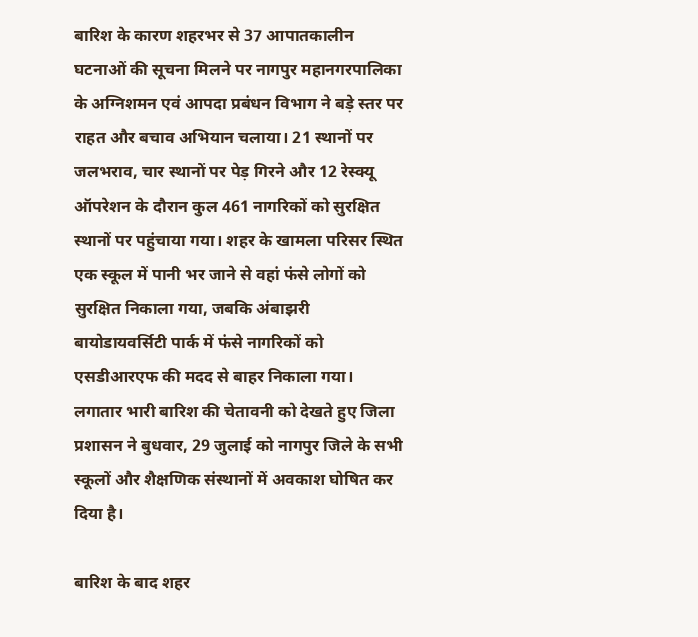बारिश के कारण शहरभर से 37 आपातकालीन घटनाओं की सूचना मिलने पर नागपुर महानगरपालिका के अग्निशमन एवं आपदा प्रबंधन विभाग ने बड़े स्तर पर राहत और बचाव अभियान चलाया। 21 स्थानों पर जलभराव, चार स्थानों पर पेड़ गिरने और 12 रेस्क्यू ऑपरेशन के दौरान कुल 461 नागरिकों को सुरक्षित स्थानों पर पहुंचाया गया। शहर के खामला परिसर स्थित एक स्कूल में पानी भर जाने से वहां फंसे लोगों को सुरक्षित निकाला गया, जबकि अंबाझरी बायोडायवर्सिटी पार्क में फंसे नागरिकों को एसडीआरएफ की मदद से बाहर निकाला गया। लगातार भारी बारिश की चेतावनी को देखते हुए जिला प्रशासन ने बुधवार, 29 जुलाई को नागपुर जिले के सभी स्कूलों और शैक्षणिक संस्थानों में अवकाश घोषित कर दिया है।

बारिश के बाद शहर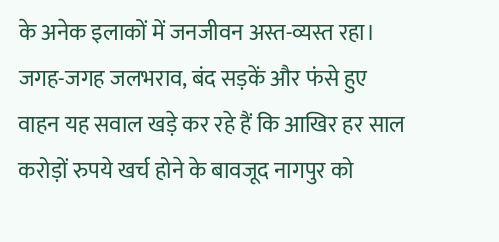के अनेक इलाकों में जनजीवन अस्त-व्यस्त रहा। जगह-जगह जलभराव, बंद सड़कें और फंसे हुए वाहन यह सवाल खड़े कर रहे हैं कि आखिर हर साल करोड़ों रुपये खर्च होने के बावजूद नागपुर को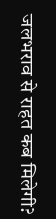जलभराव से राहत कब मिलेगी?